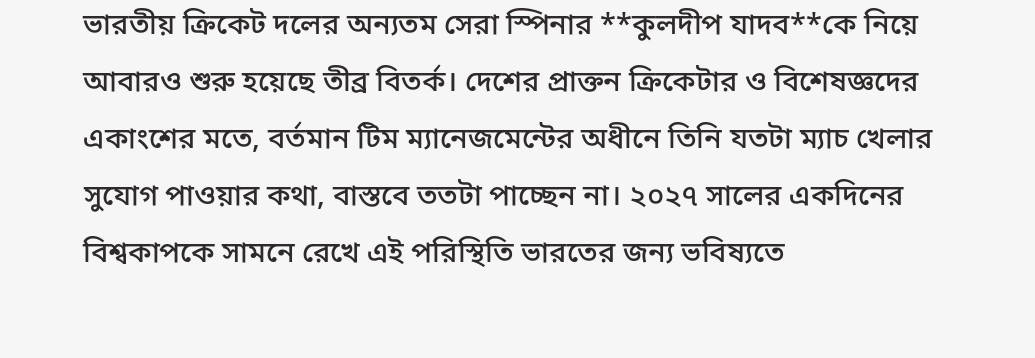ভারতীয় ক্রিকেট দলের অন্যতম সেরা স্পিনার **কুলদীপ যাদব**কে নিয়ে আবারও শুরু হয়েছে তীব্র বিতর্ক। দেশের প্রাক্তন ক্রিকেটার ও বিশেষজ্ঞদের একাংশের মতে, বর্তমান টিম ম্যানেজমেন্টের অধীনে তিনি যতটা ম্যাচ খেলার সুযোগ পাওয়ার কথা, বাস্তবে ততটা পাচ্ছেন না। ২০২৭ সালের একদিনের বিশ্বকাপকে সামনে রেখে এই পরিস্থিতি ভারতের জন্য ভবিষ্যতে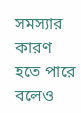সমস্যার কারণ হতে পারে বলেও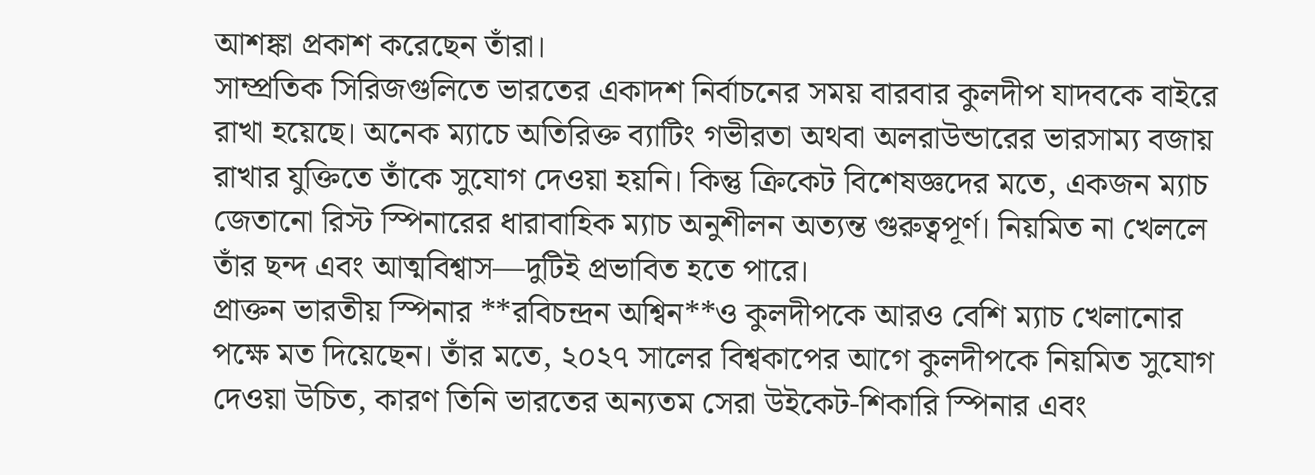আশঙ্কা প্রকাশ করেছেন তাঁরা।
সাম্প্রতিক সিরিজগুলিতে ভারতের একাদশ নির্বাচনের সময় বারবার কুলদীপ যাদবকে বাইরে রাখা হয়েছে। অনেক ম্যাচে অতিরিক্ত ব্যাটিং গভীরতা অথবা অলরাউন্ডারের ভারসাম্য বজায় রাখার যুক্তিতে তাঁকে সুযোগ দেওয়া হয়নি। কিন্তু ক্রিকেট বিশেষজ্ঞদের মতে, একজন ম্যাচ জেতানো রিস্ট স্পিনারের ধারাবাহিক ম্যাচ অনুশীলন অত্যন্ত গুরুত্বপূর্ণ। নিয়মিত না খেললে তাঁর ছন্দ এবং আত্মবিশ্বাস—দুটিই প্রভাবিত হতে পারে।
প্রাক্তন ভারতীয় স্পিনার **রবিচন্দ্রন অশ্বিন**ও কুলদীপকে আরও বেশি ম্যাচ খেলানোর পক্ষে মত দিয়েছেন। তাঁর মতে, ২০২৭ সালের বিশ্বকাপের আগে কুলদীপকে নিয়মিত সুযোগ দেওয়া উচিত, কারণ তিনি ভারতের অন্যতম সেরা উইকেট-শিকারি স্পিনার এবং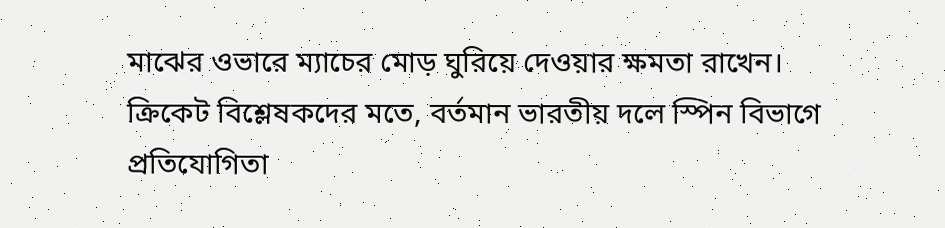মাঝের ওভারে ম্যাচের মোড় ঘুরিয়ে দেওয়ার ক্ষমতা রাখেন।
ক্রিকেট বিশ্লেষকদের মতে, বর্তমান ভারতীয় দলে স্পিন বিভাগে প্রতিযোগিতা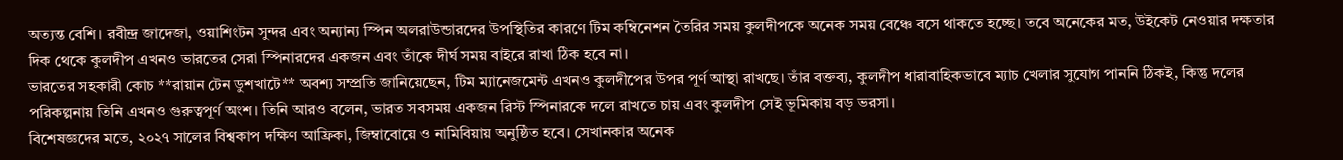অত্যন্ত বেশি। রবীন্দ্র জাদেজা, ওয়াশিংটন সুন্দর এবং অন্যান্য স্পিন অলরাউন্ডারদের উপস্থিতির কারণে টিম কম্বিনেশন তৈরির সময় কুলদীপকে অনেক সময় বেঞ্চে বসে থাকতে হচ্ছে। তবে অনেকের মত, উইকেট নেওয়ার দক্ষতার দিক থেকে কুলদীপ এখনও ভারতের সেরা স্পিনারদের একজন এবং তাঁকে দীর্ঘ সময় বাইরে রাখা ঠিক হবে না।
ভারতের সহকারী কোচ **রায়ান টেন ডুশখাটে** অবশ্য সম্প্রতি জানিয়েছেন, টিম ম্যানেজমেন্ট এখনও কুলদীপের উপর পূর্ণ আস্থা রাখছে। তাঁর বক্তব্য, কুলদীপ ধারাবাহিকভাবে ম্যাচ খেলার সুযোগ পাননি ঠিকই, কিন্তু দলের পরিকল্পনায় তিনি এখনও গুরুত্বপূর্ণ অংশ। তিনি আরও বলেন, ভারত সবসময় একজন রিস্ট স্পিনারকে দলে রাখতে চায় এবং কুলদীপ সেই ভূমিকায় বড় ভরসা।
বিশেষজ্ঞদের মতে, ২০২৭ সালের বিশ্বকাপ দক্ষিণ আফ্রিকা, জিম্বাবোয়ে ও নামিবিয়ায় অনুষ্ঠিত হবে। সেখানকার অনেক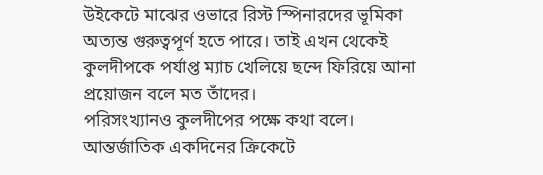উইকেটে মাঝের ওভারে রিস্ট স্পিনারদের ভূমিকা অত্যন্ত গুরুত্বপূর্ণ হতে পারে। তাই এখন থেকেই কুলদীপকে পর্যাপ্ত ম্যাচ খেলিয়ে ছন্দে ফিরিয়ে আনা প্রয়োজন বলে মত তাঁদের।
পরিসংখ্যানও কুলদীপের পক্ষে কথা বলে। আন্তর্জাতিক একদিনের ক্রিকেটে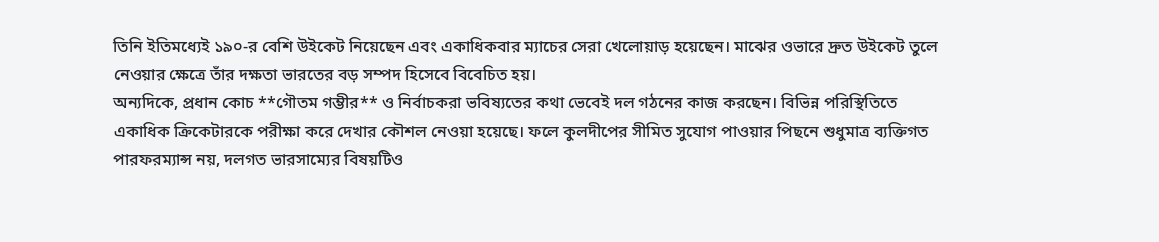তিনি ইতিমধ্যেই ১৯০-র বেশি উইকেট নিয়েছেন এবং একাধিকবার ম্যাচের সেরা খেলোয়াড় হয়েছেন। মাঝের ওভারে দ্রুত উইকেট তুলে নেওয়ার ক্ষেত্রে তাঁর দক্ষতা ভারতের বড় সম্পদ হিসেবে বিবেচিত হয়।
অন্যদিকে, প্রধান কোচ **গৌতম গম্ভীর** ও নির্বাচকরা ভবিষ্যতের কথা ভেবেই দল গঠনের কাজ করছেন। বিভিন্ন পরিস্থিতিতে একাধিক ক্রিকেটারকে পরীক্ষা করে দেখার কৌশল নেওয়া হয়েছে। ফলে কুলদীপের সীমিত সুযোগ পাওয়ার পিছনে শুধুমাত্র ব্যক্তিগত পারফরম্যান্স নয়, দলগত ভারসাম্যের বিষয়টিও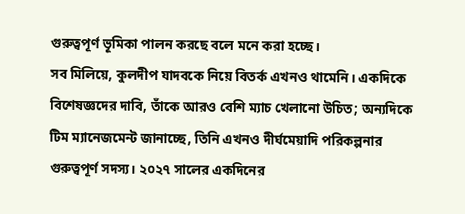গুরুত্বপূর্ণ ভূমিকা পালন করছে বলে মনে করা হচ্ছে।
সব মিলিয়ে, কুলদীপ যাদবকে নিয়ে বিতর্ক এখনও থামেনি। একদিকে বিশেষজ্ঞদের দাবি, তাঁকে আরও বেশি ম্যাচ খেলানো উচিত; অন্যদিকে টিম ম্যানেজমেন্ট জানাচ্ছে, তিনি এখনও দীর্ঘমেয়াদি পরিকল্পনার গুরুত্বপূর্ণ সদস্য। ২০২৭ সালের একদিনের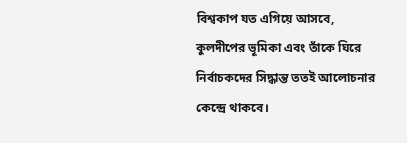বিশ্বকাপ যত এগিয়ে আসবে, কুলদীপের ভূমিকা এবং তাঁকে ঘিরে নির্বাচকদের সিদ্ধান্ত ততই আলোচনার কেন্দ্রে থাকবে।